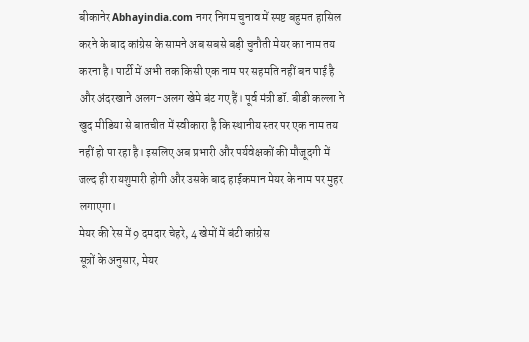बीकानेर Abhayindia.com नगर निगम चुनाव में स्पष्ट बहुमत हासिल करने के बाद कांग्रेस के सामने अब सबसे बड़ी चुनौती मेयर का नाम तय करना है। पार्टी में अभी तक किसी एक नाम पर सहमति नहीं बन पाई है और अंदरखाने अलग-अलग खेमे बंट गए हैं। पूर्व मंत्री डॉ. बीडी कल्ला ने खुद मीडिया से बातचीत में स्वीकारा है कि स्थानीय स्तर पर एक नाम तय नहीं हो पा रहा है। इसलिए अब प्रभारी और पर्यवेक्षकों की मौजूदगी में जल्द ही रायशुमारी होगी और उसके बाद हाईकमान मेयर के नाम पर मुहर लगाएगा।
मेयर की रेस में 9 दमदार चेहरे, 4 खेमों में बंटी कांग्रेस
सूत्रों के अनुसार, मेयर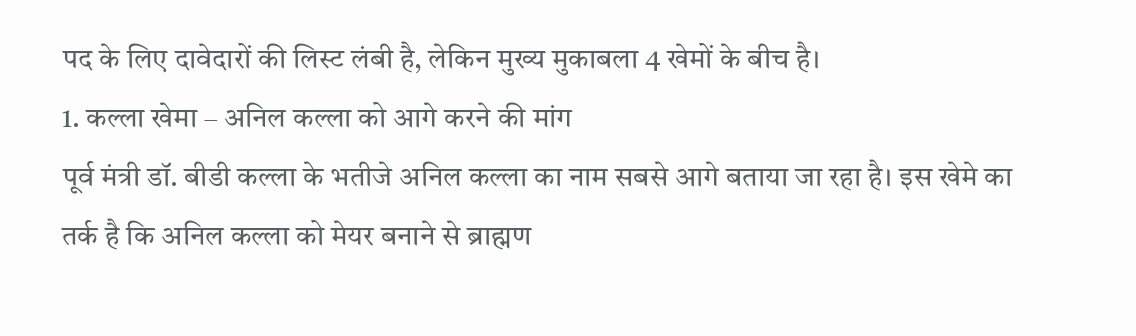पद के लिए दावेदारों की लिस्ट लंबी है, लेकिन मुख्य मुकाबला 4 खेमों के बीच है।
1. कल्ला खेमा – अनिल कल्ला को आगे करने की मांग
पूर्व मंत्री डॉ. बीडी कल्ला के भतीजे अनिल कल्ला का नाम सबसे आगे बताया जा रहा है। इस खेमे का तर्क है कि अनिल कल्ला को मेयर बनाने से ब्राह्मण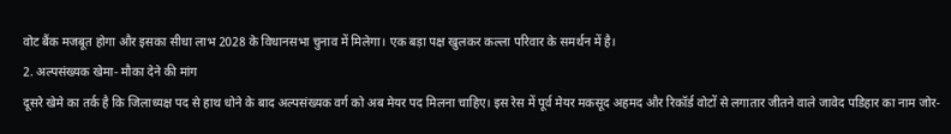वोट बैंक मजबूत होगा और इसका सीधा लाभ 2028 के विधानसभा चुनाव में मिलेगा। एक बड़ा पक्ष खुलकर कल्ला परिवार के समर्थन में है।
2. अल्पसंख्यक खेमा- मौका देने की मांग
दूसरे खेमे का तर्क है कि जिलाध्यक्ष पद से हाथ धोने के बाद अल्पसंख्यक वर्ग को अब मेयर पद मिलना चाहिए। इस रेस में पूर्व मेयर मकसूद अहमद और रिकॉर्ड वोटों से लगातार जीतने वाले जावेद पडिहार का नाम जोर-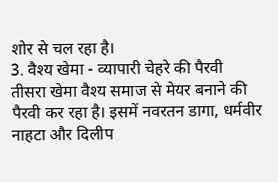शोर से चल रहा है।
3. वैश्य खेमा - व्यापारी चेहरे की पैरवी
तीसरा खेमा वैश्य समाज से मेयर बनाने की पैरवी कर रहा है। इसमें नवरतन डागा, धर्मवीर नाहटा और दिलीप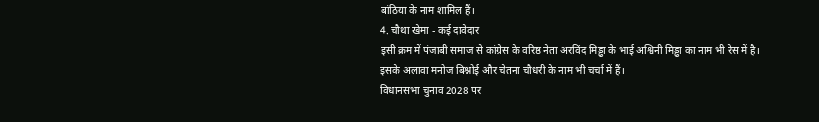बांठिया के नाम शामिल हैं।
4. चौथा खेमा - कई दावेदार
इसी क्रम में पंजाबी समाज से कांग्रेस के वरिष्ठ नेता अरविंद मिड्ढा के भाई अश्विनी मिड्ढा का नाम भी रेस में है। इसके अलावा मनोज बिश्नोई और चेतना चौधरी के नाम भी चर्चा में हैं।
विधानसभा चुनाव 2028 पर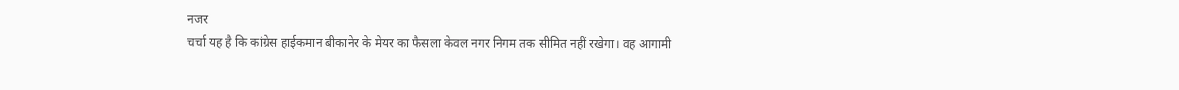नजर
चर्चा यह है कि कांग्रेस हाईकमान बीकानेर के मेयर का फैसला केवल नगर निगम तक सीमित नहीं रखेगा। वह आगामी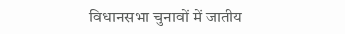विधानसभा चुनावों में जातीय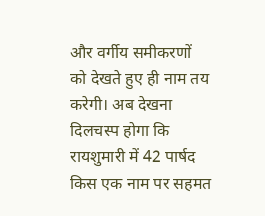और वर्गीय समीकरणों को देखते हुए ही नाम तय करेगी। अब देखना दिलचस्प होगा कि रायशुमारी में 42 पार्षद किस एक नाम पर सहमत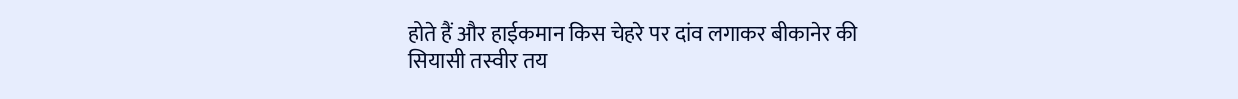होते हैं और हाईकमान किस चेहरे पर दांव लगाकर बीकानेर की सियासी तस्वीर तय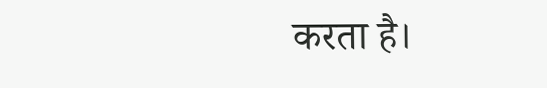करता है।